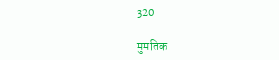320

मुमतिक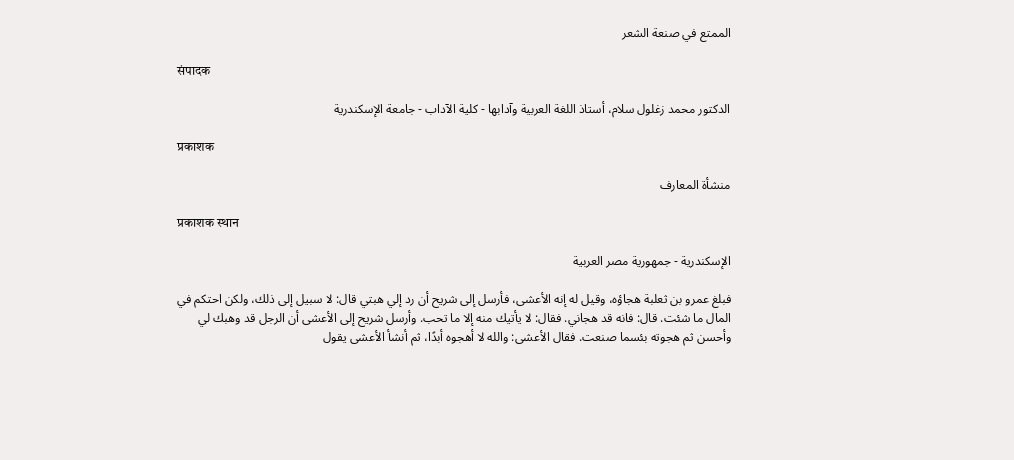الممتع في صنعة الشعر

संपादक

الدكتور محمد زغلول سلام، أستاذ اللغة العربية وآدابها - كلية الآداب - جامعة الإسكندرية

प्रकाशक

منشأة المعارف

प्रकाशक स्थान

الإسكندرية - جمهورية مصر العربية

فبلغ عمرو بن ثعلبة هجاؤه، وقيل له إنه الأعشى، فأرسل إلى شريح أن رد إلي هبتي قال: لا سبيل إلى ذلك، ولكن احتكم في المال ما شئت. قال: فانه قد هجاني. فقال: لا يأتيك منه إلا ما تحب. وأرسل شريح إلى الأعشى أن الرجل قد وهبك لي وأحسن ثم هجوته بئسما صنعت. فقال الأعشى: والله لا أهجوه أبدًا، ثم أنشأ الأعشى يقول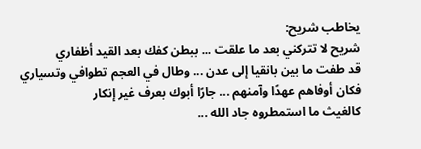يخاطب شريح:
شريح لا تتركني بعد ما علقت ... ببطن كفك بعد القيد أظفاري
قد طفت ما بين بانقيا إلى عدن ... وطال في العجم تطوافي وتسياري
فكان أوفاهم عهدًا وآمنهم ... جارًا أبوك بعرف غير إنكار
كالغيث ما استمطروه جاد الله ...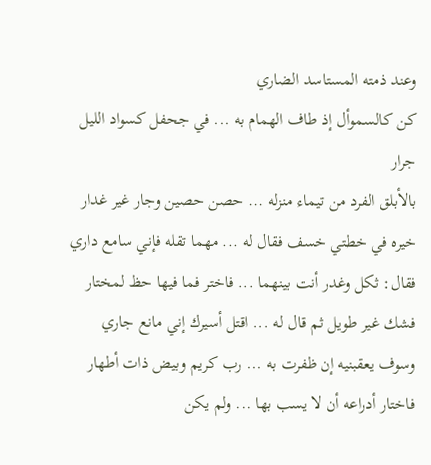وعند ذمته المستاسد الضاري
كن كالسموأل إذ طاف الهمام به ... في جحفل كسواد الليل جرار
بالأبلق الفرد من تيماء منزله ... حصن حصين وجار غير غدار
خيره في خطتي خسف فقال له ... مهما تقله فإني سامع داري
فقال: ثكل وغدر أنت بينهما ... فاختر فما فيها حظ لمختار
فشك غير طويل ثم قال له ... اقتل أسيرك إني مانع جاري
وسوف يعقبنيه إن ظفرت به ... رب كريم وبيض ذات أطهار
فاختار أدراعه أن لا يسب بها ... ولم يكن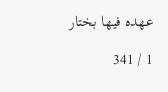عهده فيها بختار

1 / 341